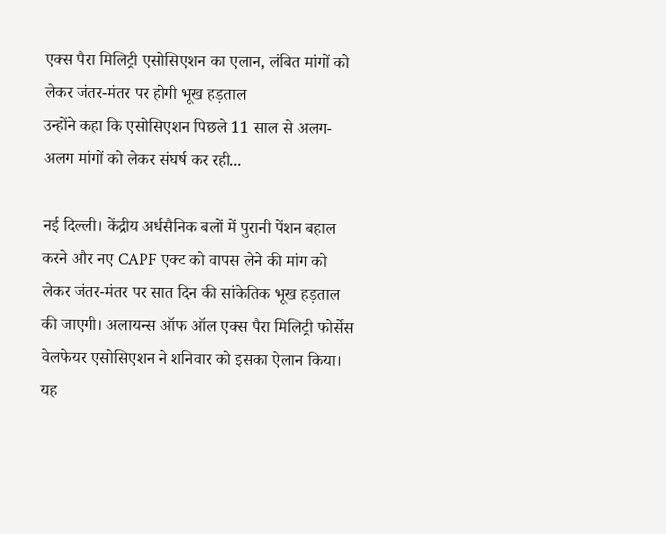एक्स पैरा मिलिट्री एसोसिएशन का एलान, लंबित मांगों को लेकर जंतर-मंतर पर होगी भूख हड़ताल
उन्होंने कहा कि एसोसिएशन पिछले 11 साल से अलग-अलग मांगों को लेकर संघर्ष कर रही...

नई दिल्ली। केंद्रीय अर्धसैनिक बलों में पुरानी पेंशन बहाल करने और नए CAPF एक्ट को वापस लेने की मांग को लेकर जंतर-मंतर पर सात दिन की सांकेतिक भूख हड़ताल की जाएगी। अलायन्स ऑफ ऑल एक्स पैरा मिलिट्री फोर्सेस वेलफेयर एसोसिएशन ने शनिवार को इसका ऐलान किया। यह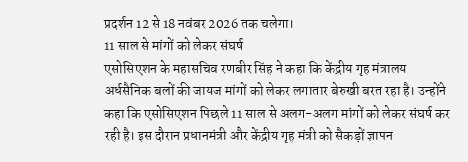प्रदर्शन 12 से 18 नवंबर 2026 तक चलेगा।
11 साल से मांगों को लेकर संघर्ष
एसोसिएशन के महासचिव रणबीर सिंह ने कहा कि केंद्रीय गृह मंत्रालय अर्धसैनिक बलों की जायज मांगों को लेकर लगातार बेरुखी बरत रहा है। उन्होंने कहा कि एसोसिएशन पिछले 11 साल से अलग-अलग मांगों को लेकर संघर्ष कर रही है। इस दौरान प्रधानमंत्री और केंद्रीय गृह मंत्री को सैकड़ों ज्ञापन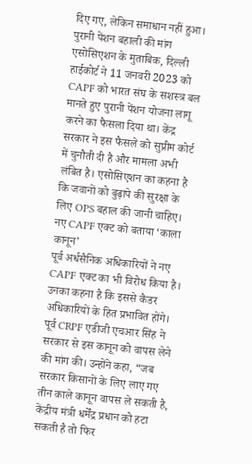दिए गए, लेकिन समाधान नहीं हुआ।
पुरानी पेंशन बहाली की मांग
एसोसिएशन के मुताबिक, दिल्ली हाईकोर्ट ने 11 जनवरी 2023 को CAPF को भारत संघ के सशस्त्र बल मानते हुए पुरानी पेंशन योजना लागू करने का फैसला दिया था। केंद्र सरकार ने इस फैसले को सुप्रीम कोर्ट में चुनौती दी है और मामला अभी लंबित है। एसोसिएशन का कहना है कि जवानों को बुढ़ापे की सुरक्षा के लिए OPS बहाल की जानी चाहिए।
नए CAPF एक्ट को बताया ‘काला कानून’
पूर्व अर्धसैनिक अधिकारियों ने नए CAPF एक्ट का भी विरोध किया है। उनका कहना है कि इससे कैडर अधिकारियों के हित प्रभावित होंगे। पूर्व CRPF एडीजी एचआर सिंह ने सरकार से इस कानून को वापस लेने की मांग की। उन्होंने कहा, “जब सरकार किसानों के लिए लाए गए तीन काले कानून वापस ले सकती है, केंद्रीय मंत्री धर्मेंद्र प्रधान को हटा सकती है तो फिर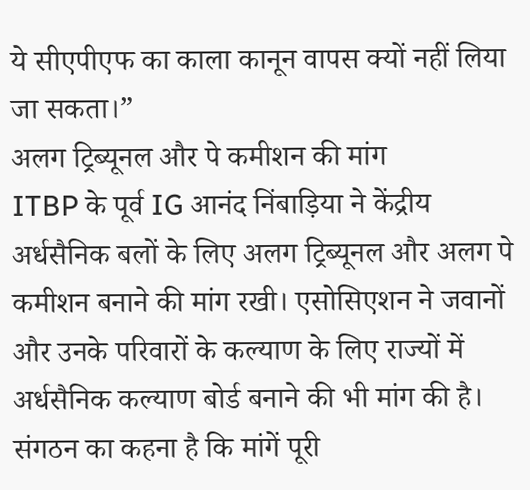ये सीएपीएफ का काला कानून वापस क्यों नहीं लिया जा सकता।”
अलग ट्रिब्यूनल और पे कमीशन की मांग
ITBP के पूर्व IG आनंद निंबाड़िया ने केंद्रीय अर्धसैनिक बलों के लिए अलग ट्रिब्यूनल और अलग पे कमीशन बनाने की मांग रखी। एसोसिएशन ने जवानों और उनके परिवारों के कल्याण के लिए राज्यों में अर्धसैनिक कल्याण बोर्ड बनाने की भी मांग की है। संगठन का कहना है कि मांगें पूरी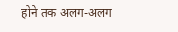होने तक अलग-अलग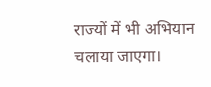राज्यों में भी अभियान चलाया जाएगा।